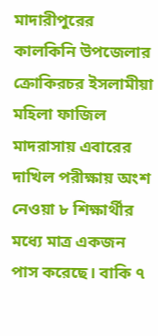মাদারীপুরের কালকিনি উপজেলার ক্রোকিরচর ইসলামীয়া মহিলা ফাজিল মাদরাসায় এবারের দাখিল পরীক্ষায় অংশ নেওয়া ৮ শিক্ষার্থীর মধ্যে মাত্র একজন পাস করেছে। বাকি ৭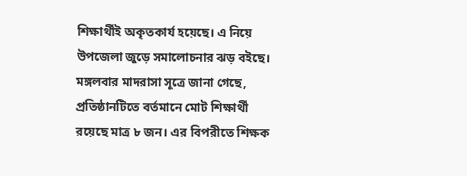শিক্ষার্থীই অকৃতকার্য হয়েছে। এ নিয়ে উপজেলা জুড়ে সমালোচনার ঝড় বইছে।
মঙ্গলবার মাদরাসা সূত্রে জানা গেছে, প্রতিষ্ঠানটিতে বর্তমানে মোট শিক্ষার্থী রয়েছে মাত্র ৮ জন। এর বিপরীতে শিক্ষক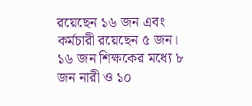রয়েছেন ১৬ জন এবং কর্মচারী রয়েছেন ৫ জন। ১৬ জন শিক্ষকের মধ্যে ৮ জন নারী ও ১০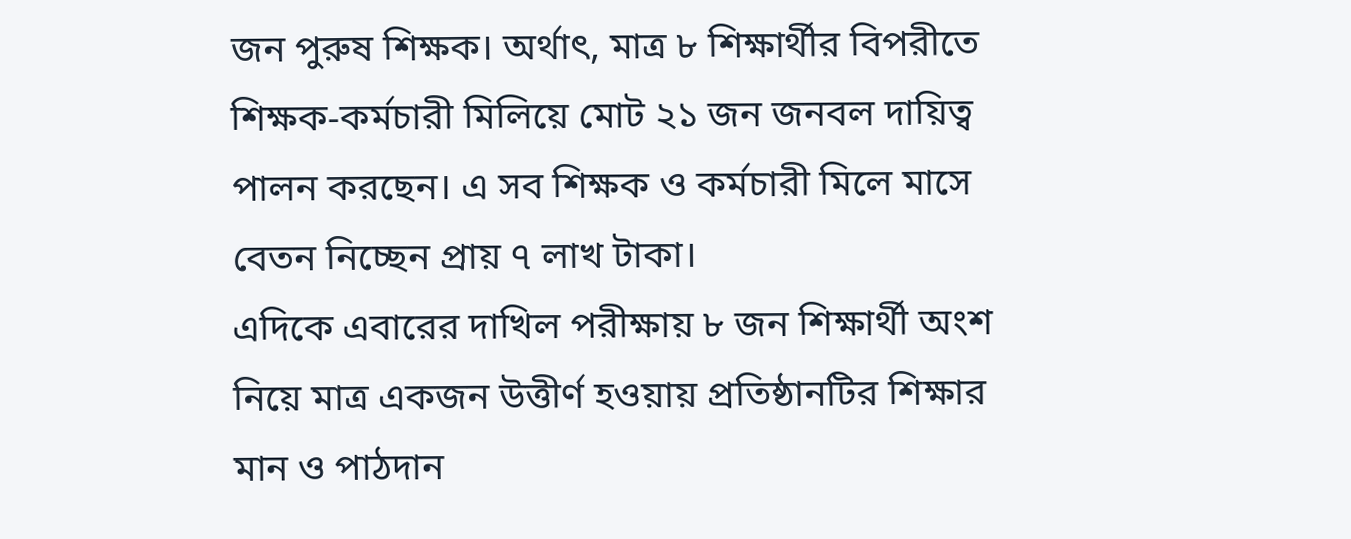জন পুরুষ শিক্ষক। অর্থাৎ, মাত্র ৮ শিক্ষার্থীর বিপরীতে শিক্ষক-কর্মচারী মিলিয়ে মোট ২১ জন জনবল দায়িত্ব পালন করছেন। এ সব শিক্ষক ও কর্মচারী মিলে মাসে বেতন নিচ্ছেন প্রায় ৭ লাখ টাকা।
এদিকে এবারের দাখিল পরীক্ষায় ৮ জন শিক্ষার্থী অংশ নিয়ে মাত্র একজন উত্তীর্ণ হওয়ায় প্রতিষ্ঠানটির শিক্ষার মান ও পাঠদান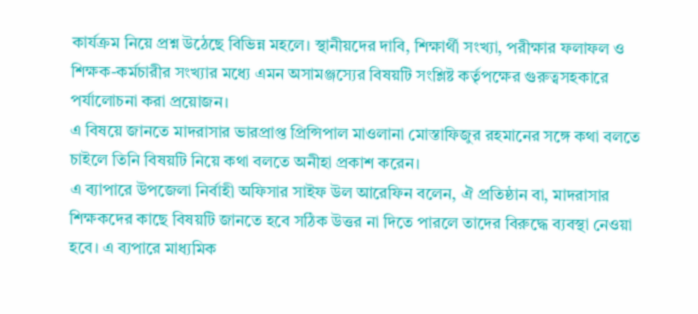কার্যক্রম নিয়ে প্রশ্ন উঠেছে বিভিন্ন মহলে। স্থানীয়দের দাবি, শিক্ষার্থী সংখ্যা, পরীক্ষার ফলাফল ও শিক্ষক-কর্মচারীর সংখ্যার মধ্যে এমন অসামঞ্জস্যের বিষয়টি সংশ্লিষ্ট কর্তৃপক্ষের গুরুত্বসহকারে পর্যালোচনা করা প্রয়োজন।
এ বিষয়ে জানতে মাদরাসার ভারপ্রাপ্ত প্রিন্সিপাল মাওলানা মোস্তাফিজুর রহমানের সঙ্গে কথা বলতে চাইলে তিনি বিষয়টি নিয়ে কথা বলতে অনীহা প্রকাশ করেন।
এ ব্যাপারে উপজেলা নির্বাহী অফিসার সাইফ উল আরেফিন বলেন, ঐ প্রতিষ্ঠান বা, মাদরাসার শিক্ষকদের কাছে বিষয়টি জানতে হবে সঠিক উত্তর না দিতে পারলে তাদের বিরুদ্ধে ব্যবস্থা নেওয়া হবে। এ ব্যপারে মাধ্যমিক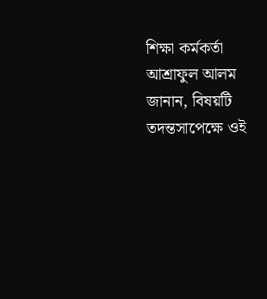শিক্ষা কর্মকর্তা আশ্রাফুল আলম জানান, বিষয়টি তদন্তসাপেক্ষে ওই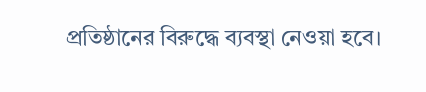প্রতিষ্ঠানের বিরুদ্ধে ব্যবস্থা নেওয়া হবে।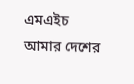এমএইচ
আমার দেশের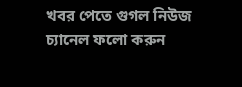খবর পেতে গুগল নিউজ চ্যানেল ফলো করুন